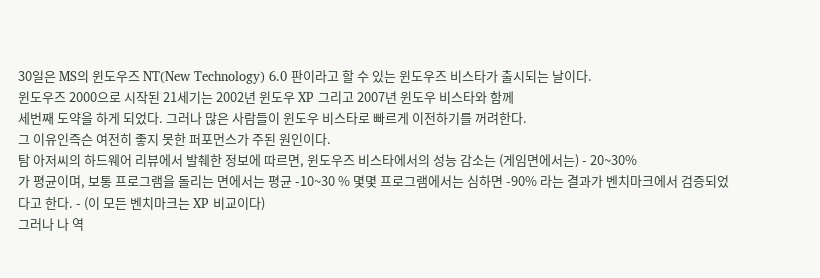30일은 MS의 윈도우즈 NT(New Technology) 6.0 판이라고 할 수 있는 윈도우즈 비스타가 출시되는 날이다.
윈도우즈 2000으로 시작된 21세기는 2002년 윈도우 XP 그리고 2007년 윈도우 비스타와 함께
세번째 도약을 하게 되었다. 그러나 많은 사람들이 윈도우 비스타로 빠르게 이전하기를 꺼려한다.
그 이유인즉슨 여전히 좋지 못한 퍼포먼스가 주된 원인이다.
탐 아저씨의 하드웨어 리뷰에서 발췌한 정보에 따르면, 윈도우즈 비스타에서의 성능 감소는 (게임면에서는) - 20~30%
가 평균이며, 보통 프로그램을 돌리는 면에서는 평균 -10~30 % 몇몇 프로그램에서는 심하면 -90% 라는 결과가 벤치마크에서 검증되었다고 한다. - (이 모든 벤치마크는 XP 비교이다)
그러나 나 역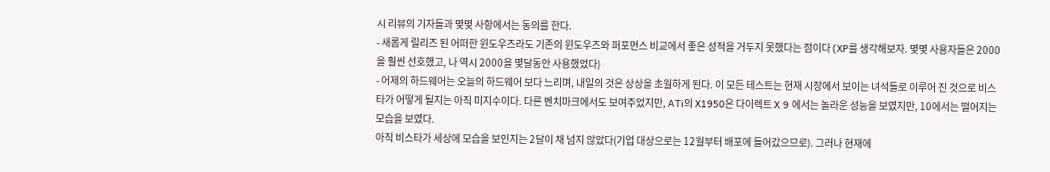시 리뷰의 기자들과 몇몇 사항에서는 동의를 한다.
- 새롭게 릴리즈 된 어떠한 윈도우즈라도 기존의 윈도우즈와 퍼포먼스 비교에서 좋은 성적을 거두지 못했다는 점이다 (XP를 생각해보자. 몇몇 사용자들은 2000을 훨씬 선호했고, 나 역시 2000을 몇달동안 사용했었다)
- 어제의 하드웨어는 오늘의 하드웨어 보다 느리며, 내일의 것은 상상을 초월하게 된다. 이 모든 테스트는 현재 시장에서 보이는 녀석들로 이루어 진 것으로 비스타가 어떻게 될지는 아직 미지수이다. 다른 벤치마크에서도 보여주었지만, ATi의 X1950은 다이렉트 X 9 에서는 놀라운 성능을 보였지만, 10에서는 떨어지는 모습을 보였다.
아직 비스타가 세상에 모습을 보인지는 2달이 채 넘지 않았다(기업 대상으로는 12월부터 배포에 들어갔으므로). 그러나 현재에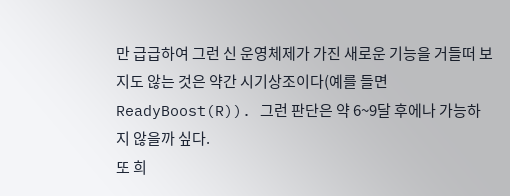만 급급하여 그런 신 운영체제가 가진 새로운 기능을 거들떠 보지도 않는 것은 약간 시기상조이다(예를 들면 ReadyBoost(R)). 그런 판단은 약 6~9달 후에나 가능하지 않을까 싶다.
또 희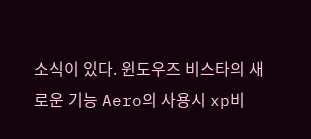소식이 있다. 윈도우즈 비스타의 새로운 기능 Aero의 사용시 xp비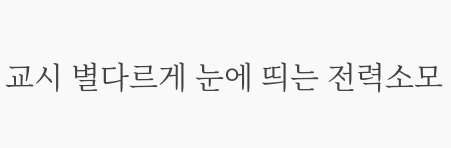교시 별다르게 눈에 띄는 전력소모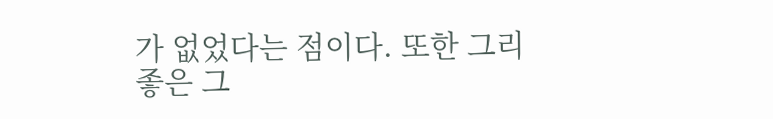가 없었다는 점이다. 또한 그리 좋은 그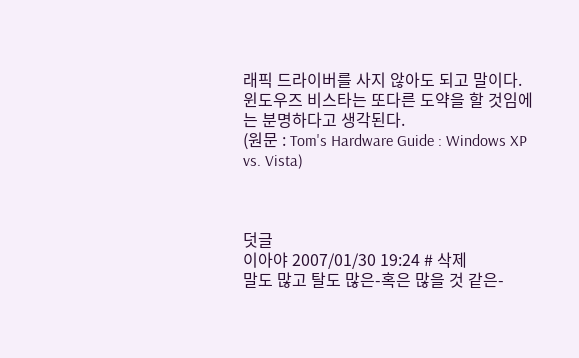래픽 드라이버를 사지 않아도 되고 말이다.
윈도우즈 비스타는 또다른 도약을 할 것임에는 분명하다고 생각된다.
(원문 : Tom's Hardware Guide : Windows XP vs. Vista)



덧글
이아야 2007/01/30 19:24 # 삭제
말도 많고 탈도 많은-혹은 많을 것 같은-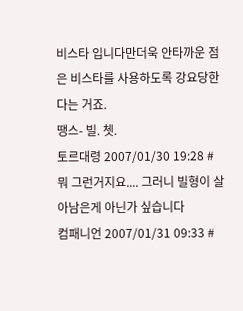비스타 입니다만더욱 안타까운 점은 비스타를 사용하도록 강요당한다는 거죠.
땡스- 빌. 쳇.
토르대령 2007/01/30 19:28 #
뭐 그런거지요.... 그러니 빌형이 살아남은게 아닌가 싶습니다
컴패니언 2007/01/31 09:33 #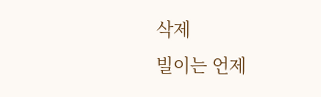삭제
빌이는 언제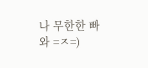나 무한한 빠와 =ㅈ=)